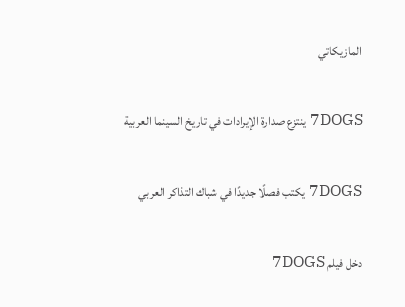المازيكاتي

7DOGS ينتزع صدارة الإيرادات في تاريخ السينما العربية

7DOGS يكتب فصلًا جديدًا في شباك التذاكر العربي

دخل فيلم 7DOGS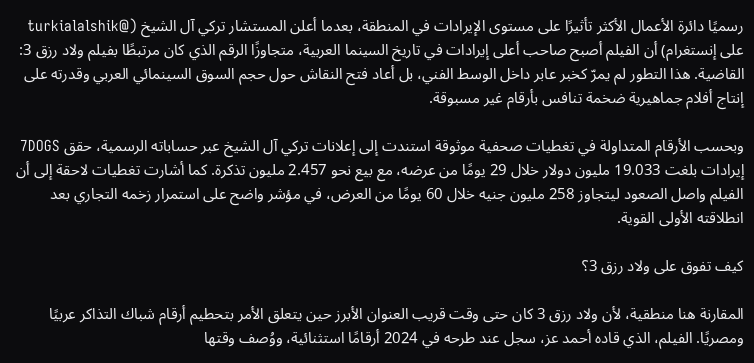رسميًا دائرة الأعمال الأكثر تأثيرًا على مستوى الإيرادات في المنطقة، بعدما أعلن المستشار تركي آل الشيخ (@turkialalshik على إنستغرام) أن الفيلم أصبح صاحب أعلى إيرادات في تاريخ السينما العربية، متجاوزًا الرقم الذي كان مرتبطًا بفيلم ولاد رزق 3: القاضية. هذا التطور لم يمرّ كخبر عابر داخل الوسط الفني، بل أعاد فتح النقاش حول حجم السوق السينمائي العربي وقدرته على إنتاج أفلام جماهيرية ضخمة تنافس بأرقام غير مسبوقة.

وبحسب الأرقام المتداولة في تغطيات صحفية موثوقة استندت إلى إعلانات تركي آل الشيخ عبر حساباته الرسمية، حقق 7DOGS إيرادات بلغت 19.033 مليون دولار خلال 29 يومًا من عرضه، مع بيع نحو 2.457 مليون تذكرة. كما أشارت تغطيات لاحقة إلى أن الفيلم واصل الصعود ليتجاوز 258 مليون جنيه خلال 60 يومًا من العرض، في مؤشر واضح على استمرار زخمه التجاري بعد انطلاقته الأولى القوية.

كيف تفوق على ولاد رزق 3؟

المقارنة هنا منطقية، لأن ولاد رزق 3 كان حتى وقت قريب العنوان الأبرز حين يتعلق الأمر بتحطيم أرقام شباك التذاكر عربيًا ومصريًا. الفيلم، الذي قاده أحمد عز، سجل عند طرحه في 2024 أرقامًا استثنائية، ووُصف وقتها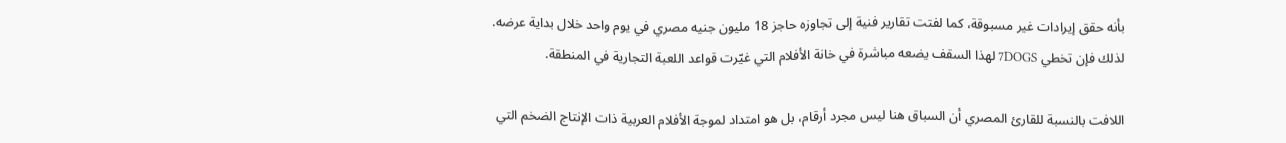بأنه حقق إيرادات غير مسبوقة، كما لفتت تقارير فنية إلى تجاوزه حاجز 18 مليون جنيه مصري في يوم واحد خلال بداية عرضه. لذلك فإن تخطي 7DOGS لهذا السقف يضعه مباشرة في خانة الأفلام التي غيّرت قواعد اللعبة التجارية في المنطقة.

اللافت بالنسبة للقارئ المصري أن السباق هنا ليس مجرد أرقام، بل هو امتداد لموجة الأفلام العربية ذات الإنتاج الضخم التي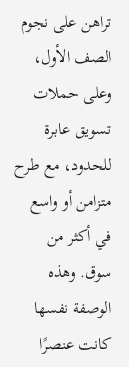تراهن على نجوم الصف الأول، وعلى حملات تسويق عابرة للحدود، مع طرح متزامن أو واسع في أكثر من سوق. وهذه الوصفة نفسها كانت عنصرًا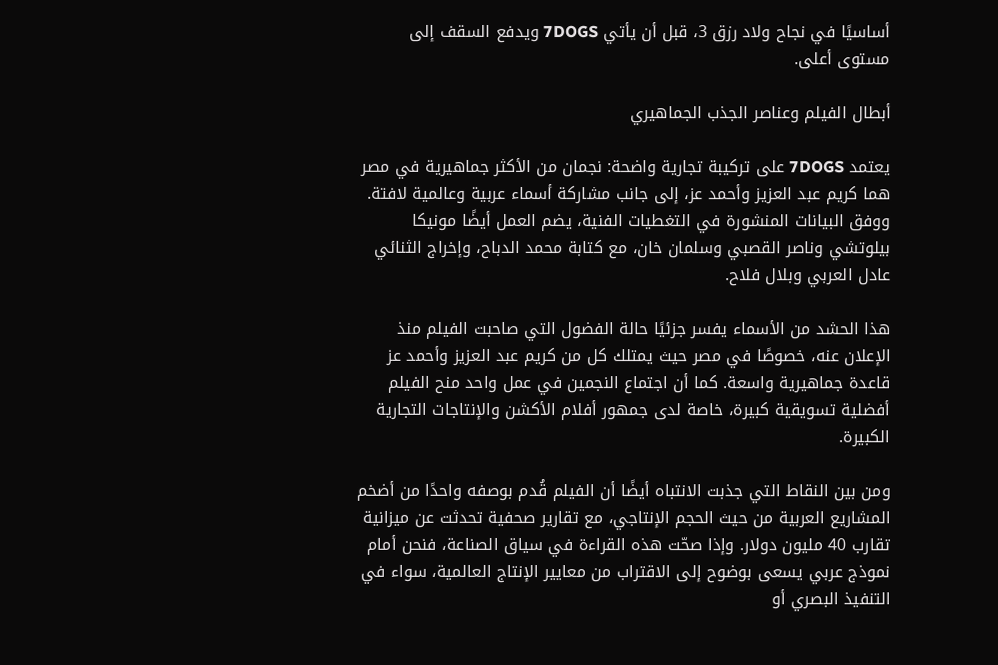أساسيًا في نجاح ولاد رزق 3، قبل أن يأتي 7DOGS ويدفع السقف إلى مستوى أعلى.

أبطال الفيلم وعناصر الجذب الجماهيري

يعتمد 7DOGS على تركيبة تجارية واضحة: نجمان من الأكثر جماهيرية في مصر هما كريم عبد العزيز وأحمد عز، إلى جانب مشاركة أسماء عربية وعالمية لافتة. ووفق البيانات المنشورة في التغطيات الفنية، يضم العمل أيضًا مونيكا بيلوتشي وناصر القصبي وسلمان خان، مع كتابة محمد الدباح، وإخراج الثنائي عادل العربي وبلال فلاح.

هذا الحشد من الأسماء يفسر جزئيًا حالة الفضول التي صاحبت الفيلم منذ الإعلان عنه، خصوصًا في مصر حيث يمتلك كل من كريم عبد العزيز وأحمد عز قاعدة جماهيرية واسعة. كما أن اجتماع النجمين في عمل واحد منح الفيلم أفضلية تسويقية كبيرة، خاصة لدى جمهور أفلام الأكشن والإنتاجات التجارية الكبيرة.

ومن بين النقاط التي جذبت الانتباه أيضًا أن الفيلم قُدم بوصفه واحدًا من أضخم المشاريع العربية من حيث الحجم الإنتاجي، مع تقارير صحفية تحدثت عن ميزانية تقارب 40 مليون دولار. وإذا صحّت هذه القراءة في سياق الصناعة، فنحن أمام نموذج عربي يسعى بوضوح إلى الاقتراب من معايير الإنتاج العالمية، سواء في التنفيذ البصري أو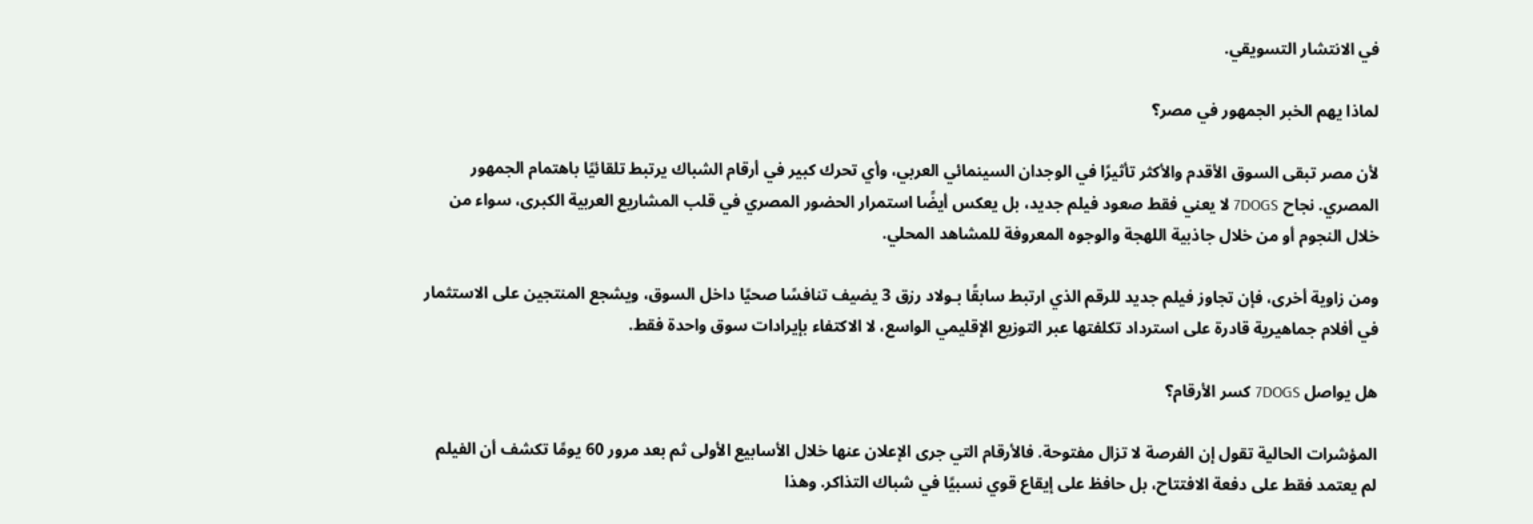في الانتشار التسويقي.

لماذا يهم الخبر الجمهور في مصر؟

لأن مصر تبقى السوق الأقدم والأكثر تأثيرًا في الوجدان السينمائي العربي، وأي تحرك كبير في أرقام الشباك يرتبط تلقائيًا باهتمام الجمهور المصري. نجاح 7DOGS لا يعني فقط صعود فيلم جديد، بل يعكس أيضًا استمرار الحضور المصري في قلب المشاريع العربية الكبرى، سواء من خلال النجوم أو من خلال جاذبية اللهجة والوجوه المعروفة للمشاهد المحلي.

ومن زاوية أخرى، فإن تجاوز فيلم جديد للرقم الذي ارتبط سابقًا بـولاد رزق 3 يضيف تنافسًا صحيًا داخل السوق، ويشجع المنتجين على الاستثمار في أفلام جماهيرية قادرة على استرداد تكلفتها عبر التوزيع الإقليمي الواسع، لا الاكتفاء بإيرادات سوق واحدة فقط.

هل يواصل 7DOGS كسر الأرقام؟

المؤشرات الحالية تقول إن الفرصة لا تزال مفتوحة. فالأرقام التي جرى الإعلان عنها خلال الأسابيع الأولى ثم بعد مرور 60 يومًا تكشف أن الفيلم لم يعتمد فقط على دفعة الافتتاح، بل حافظ على إيقاع قوي نسبيًا في شباك التذاكر. وهذا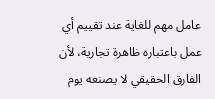عامل مهم للغاية عند تقييم أي عمل باعتباره ظاهرة تجارية، لأن الفارق الحقيقي لا يصنعه يوم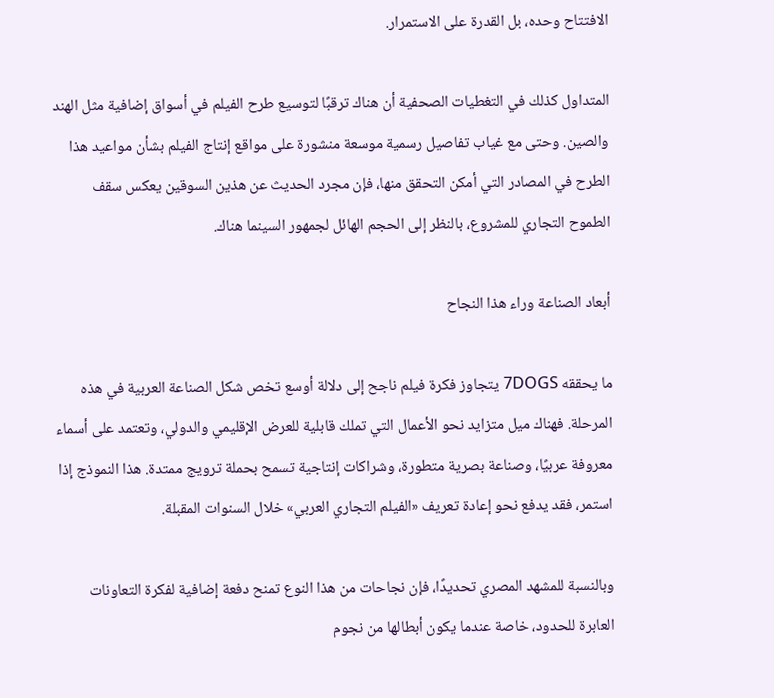الافتتاح وحده، بل القدرة على الاستمرار.

المتداول كذلك في التغطيات الصحفية أن هناك ترقبًا لتوسيع طرح الفيلم في أسواق إضافية مثل الهند والصين. وحتى مع غياب تفاصيل رسمية موسعة منشورة على مواقع إنتاج الفيلم بشأن مواعيد هذا الطرح في المصادر التي أمكن التحقق منها، فإن مجرد الحديث عن هذين السوقين يعكس سقف الطموح التجاري للمشروع، بالنظر إلى الحجم الهائل لجمهور السينما هناك.

أبعاد الصناعة وراء هذا النجاح

ما يحققه 7DOGS يتجاوز فكرة فيلم ناجح إلى دلالة أوسع تخص شكل الصناعة العربية في هذه المرحلة. فهناك ميل متزايد نحو الأعمال التي تملك قابلية للعرض الإقليمي والدولي، وتعتمد على أسماء معروفة عربيًا، وصناعة بصرية متطورة، وشراكات إنتاجية تسمح بحملة ترويج ممتدة. هذا النموذج إذا استمر، فقد يدفع نحو إعادة تعريف «الفيلم التجاري العربي» خلال السنوات المقبلة.

وبالنسبة للمشهد المصري تحديدًا، فإن نجاحات من هذا النوع تمنح دفعة إضافية لفكرة التعاونات العابرة للحدود، خاصة عندما يكون أبطالها من نجوم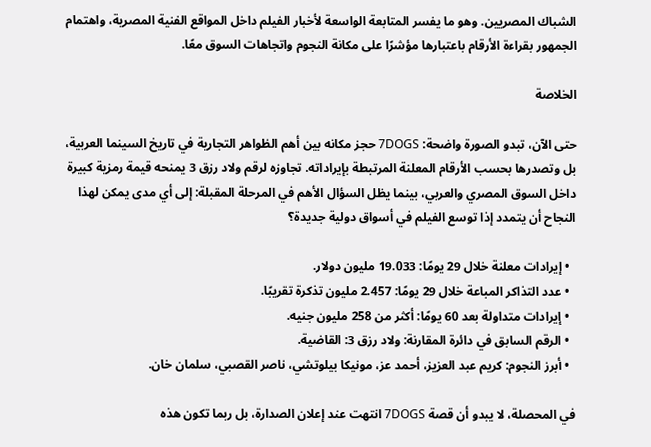الشباك المصريين. وهو ما يفسر المتابعة الواسعة لأخبار الفيلم داخل المواقع الفنية المصرية، واهتمام الجمهور بقراءة الأرقام باعتبارها مؤشرًا على مكانة النجوم واتجاهات السوق معًا.

الخلاصة

حتى الآن، تبدو الصورة واضحة: 7DOGS حجز مكانه بين أهم الظواهر التجارية في تاريخ السينما العربية، بل وتصدرها بحسب الأرقام المعلنة المرتبطة بإيراداته. تجاوزه لرقم ولاد رزق 3 يمنحه قيمة رمزية كبيرة داخل السوق المصري والعربي، بينما يظل السؤال الأهم في المرحلة المقبلة: إلى أي مدى يمكن لهذا النجاح أن يتمدد إذا توسع الفيلم في أسواق دولية جديدة؟

  • إيرادات معلنة خلال 29 يومًا: 19.033 مليون دولار.
  • عدد التذاكر المباعة خلال 29 يومًا: 2.457 مليون تذكرة تقريبًا.
  • إيرادات متداولة بعد 60 يومًا: أكثر من 258 مليون جنيه.
  • الرقم السابق في دائرة المقارنة: ولاد رزق 3: القاضية.
  • أبرز النجوم: كريم عبد العزيز، أحمد عز، مونيكا بيلوتشي، ناصر القصبي، سلمان خان.

في المحصلة، لا يبدو أن قصة 7DOGS انتهت عند إعلان الصدارة، بل ربما تكون هذه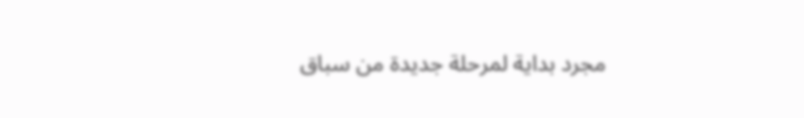مجرد بداية لمرحلة جديدة من سباق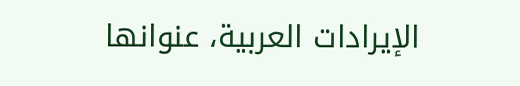الإيرادات العربية، عنوانها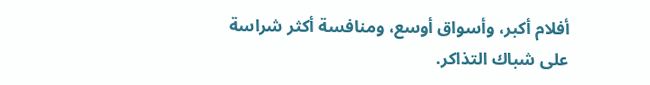أفلام أكبر، وأسواق أوسع، ومنافسة أكثر شراسة على شباك التذاكر.